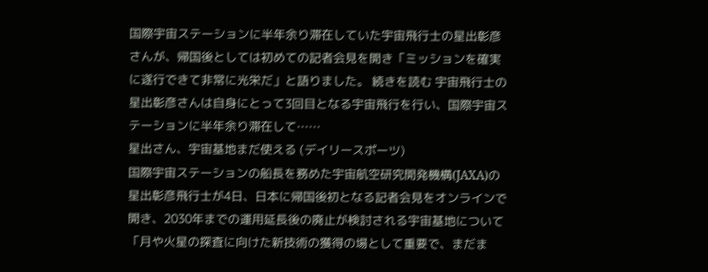国際宇宙ステーションに半年余り滞在していた宇宙飛行士の星出彰彦さんが、帰国後としては初めての記者会見を開き「ミッションを確実に遂行できて非常に光栄だ」と語りました。 続きを読む 宇宙飛行士の星出彰彦さんは自身にとって3回目となる宇宙飛行を行い、国際宇宙ステーションに半年余り滞在して……
星出さん、宇宙基地まだ使える (デイリースポーツ)
国際宇宙ステーションの船長を務めた宇宙航空研究開発機構(JAXA)の星出彰彦飛行士が4日、日本に帰国後初となる記者会見をオンラインで開き、2030年までの運用延長後の廃止が検討される宇宙基地について「月や火星の探査に向けた新技術の獲得の場として重要で、まだま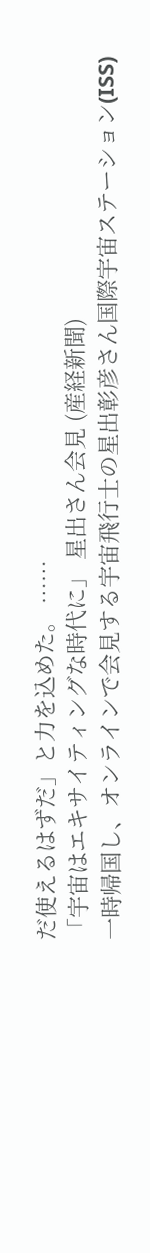だ使えるはずだ」と力を込めた。 ……
「宇宙はエキサイティングな時代に」 星出さん会見 (産経新聞)
一時帰国し、オンラインで会見する宇宙飛行士の星出彰彦さん国際宇宙ステーション(ISS)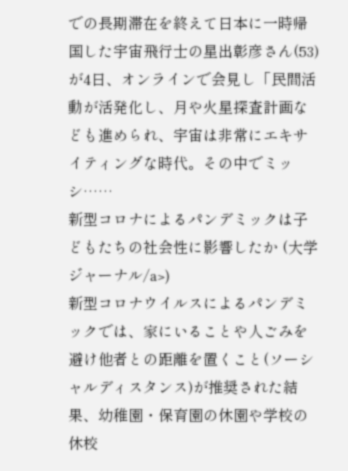での長期滞在を終えて日本に一時帰国した宇宙飛行士の星出彰彦さん(53)が4日、オンラインで会見し「民間活動が活発化し、月や火星探査計画なども進められ、宇宙は非常にエキサイティングな時代。その中でミッシ……
新型コロナによるパンデミックは子どもたちの社会性に影響したか (大学ジャーナル/a>)
新型コロナウイルスによるパンデミックでは、家にいることや人ごみを避け他者との距離を置くこと(ソーシャルディスタンス)が推奨された結果、幼稚園・保育園の休園や学校の休校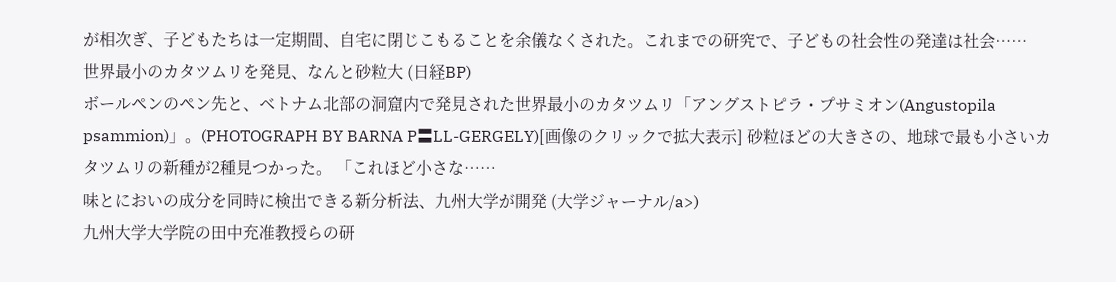が相次ぎ、子どもたちは一定期間、自宅に閉じこもることを余儀なくされた。これまでの研究で、子どもの社会性の発達は社会……
世界最小のカタツムリを発見、なんと砂粒大 (日経BP)
ボールペンのペン先と、ベトナム北部の洞窟内で発見された世界最小のカタツムリ「アングストピラ・プサミオン(Angustopila psammion)」。(PHOTOGRAPH BY BARNA P〓LL-GERGELY)[画像のクリックで拡大表示] 砂粒ほどの大きさの、地球で最も小さいカタツムリの新種が2種見つかった。 「これほど小さな……
味とにおいの成分を同時に検出できる新分析法、九州大学が開発 (大学ジャーナル/a>)
九州大学大学院の田中充准教授らの研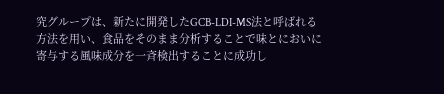究グループは、新たに開発したGCB-LDI-MS法と呼ばれる方法を用い、食品をそのまま分析することで味とにおいに寄与する風味成分を一斉検出することに成功し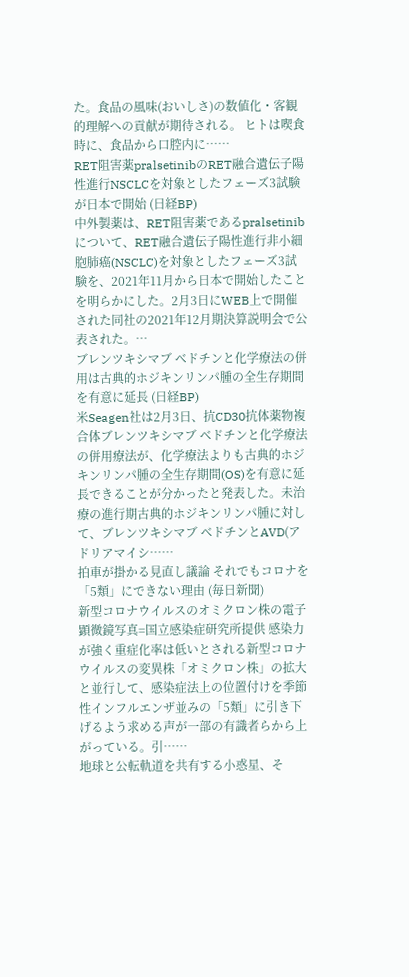た。食品の風味(おいしさ)の数値化・客観的理解への貢献が期待される。 ヒトは喫食時に、食品から口腔内に……
RET阻害薬pralsetinibのRET融合遺伝子陽性進行NSCLCを対象としたフェーズ3試験が日本で開始 (日経BP)
中外製薬は、RET阻害薬であるpralsetinibについて、RET融合遺伝子陽性進行非小細胞肺癌(NSCLC)を対象としたフェーズ3試験を、2021年11月から日本で開始したことを明らかにした。2月3日にWEB上で開催された同社の2021年12月期決算説明会で公表された。…
ブレンツキシマブ ベドチンと化学療法の併用は古典的ホジキンリンパ腫の全生存期間を有意に延長 (日経BP)
米Seagen社は2月3日、抗CD30抗体薬物複合体ブレンツキシマブ ベドチンと化学療法の併用療法が、化学療法よりも古典的ホジキンリンパ腫の全生存期間(OS)を有意に延長できることが分かったと発表した。未治療の進行期古典的ホジキンリンパ腫に対して、ブレンツキシマブ ベドチンとAVD(アドリアマイシ……
拍車が掛かる見直し議論 それでもコロナを「5類」にできない理由 (毎日新聞)
新型コロナウイルスのオミクロン株の電子顕微鏡写真=国立感染症研究所提供 感染力が強く重症化率は低いとされる新型コロナウイルスの変異株「オミクロン株」の拡大と並行して、感染症法上の位置付けを季節性インフルエンザ並みの「5類」に引き下げるよう求める声が一部の有識者らから上がっている。引……
地球と公転軌道を共有する小惑星、そ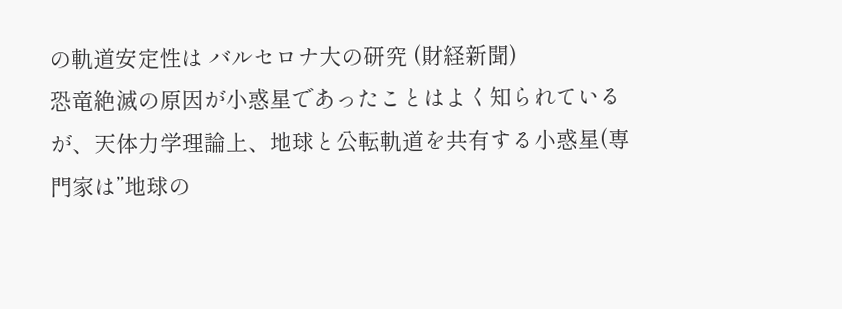の軌道安定性は バルセロナ大の研究 (財経新聞)
恐竜絶滅の原因が小惑星であったことはよく知られているが、天体力学理論上、地球と公転軌道を共有する小惑星(専門家は”地球の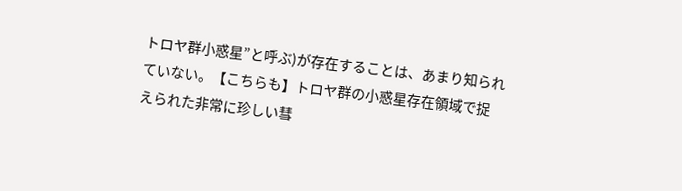トロヤ群小惑星”と呼ぶ)が存在することは、あまり知られていない。【こちらも】トロヤ群の小惑星存在領域で捉えられた非常に珍しい彗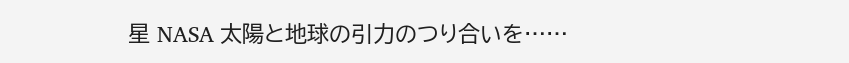星 NASA 太陽と地球の引力のつり合いを……